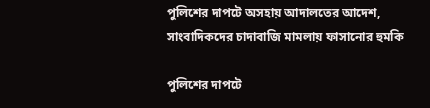পুলিশের দাপটে অসহায় আদালতের আদেশ, সাংবাদিকদের চাদাবাজি মামলায় ফাসানোর হুমকি

পুলিশের দাপটে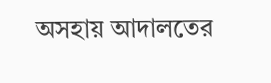অসহায় আদালতের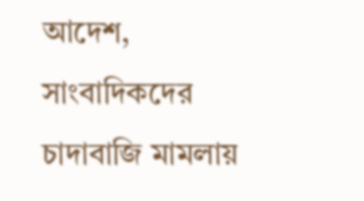আদেশ, সাংবাদিকদের চাদাবাজি মামলায়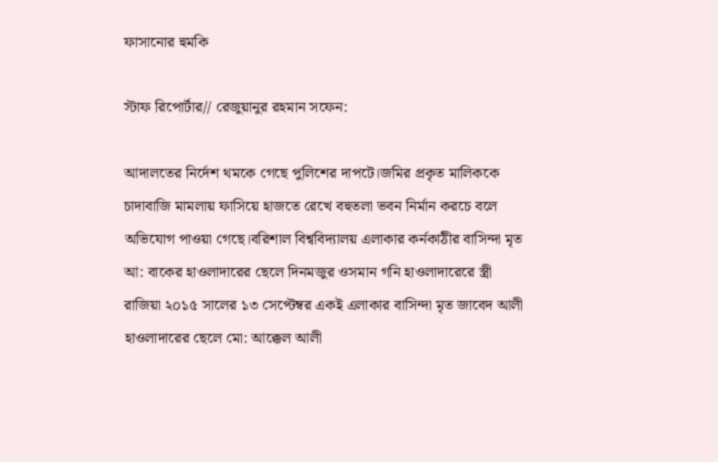ফাসানোর হুমকি

স্টাফ রিপোর্টার// রেজুয়ানুর রহমান সফেন:

আদালতের নির্দেশ থমকে গেছে পুলিশের দাপটে।জমির প্রকৃত মালিককে চাদাবাজি মামলায় ফাসিয়ে হাজতে রেখে বহুতলা ভবন নির্মান করচে বলে অভিযোগ পাওয়া গেছে।বরিশাল বিশ্ববিদ্যালয় এলাকার কর্নকাঠীর বাসিন্দা মৃত আ: বাকের হাওলাদারের ছেলে দিনমজুর ওসমান গনি হাওলাদারেরে স্ত্রী রাজিয়া ২০১৫ সালের ১৩ সেপ্টেম্বর একই এলাকার বাসিন্দা মৃত জাবেদ আলী হাওলাদারের ছেলে মো: আক্কেল আলী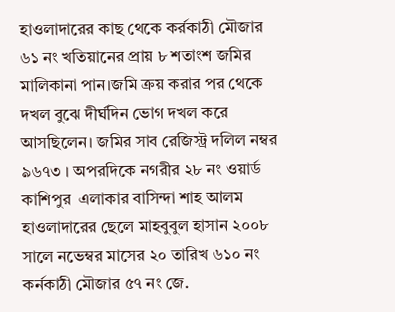হাওলাদারের কাছ থেকে কর্রকাঠী মৌজার ৬১ নং খতিয়ানের প্রায় ৮ শতাংশ জমির মালিকানা পান।জমি ক্রয় করার পর থেকে দখল বুঝে দীর্ঘদিন ভোগ দখল করে আসছিলেন। জমির সাব রেজিস্ট্র দলিল নম্বর ৯৬৭৩ । অপরদিকে নগরীর ২৮ নং ওয়ার্ড কাশিপুর  এলাকার বাসিন্দা শাহ আলম হাওলাদারের ছেলে মাহবুবুল হাসান ২০০৮ সালে নভেম্বর মাসের ২০ তারিখ ৬১০ নং কর্নকাঠী মৌজার ৫৭ নং জে.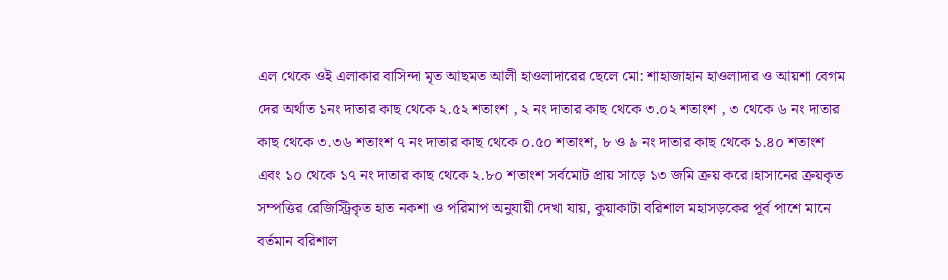এল থেকে ওই এলাকার বাসিন্দা মৃত আছমত আলী হাওলাদারের ছেলে মো: শাহাজাহান হাওলাদার ও আয়শা বেগম দের অর্থাত ১নং দাতার কাছ থেকে ২.৫২ শতাংশ , ২ নং দাতার কাছ থেকে ৩.০২ শতাংশ , ৩ থেকে ৬ নং দাতার কাছ থেকে ৩.৩৬ শতাংশ ৭ নং দাতার কাছ থেকে ০.৫০ শতাংশ, ৮ ও ৯ নং দাতার কাছ থেকে ১.৪০ শতাংশ এবং ১০ থেকে ১৭ নং দাতার কাছ থেকে ২.৮০ শতাংশ সর্বমোট প্রায় সাড়ে ১৩ জমি ক্রয় করে।হাসানের ক্রয়কৃত সম্পত্তির রেজিস্ট্রিকৃত হাত নকশা ও পরিমাপ অনুযায়ী দেখা যায়, কুয়াকাটা বরিশাল মহাসড়কের পূর্ব পাশে মানে বর্তমান বরিশাল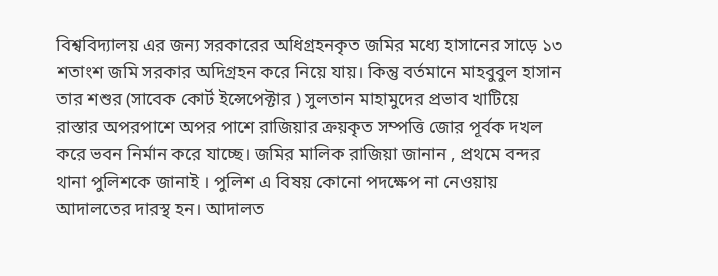বিশ্ববিদ্যালয় এর জন্য সরকারের অধিগ্রহনকৃত জমির মধ্যে হাসানের সাড়ে ১৩ শতাংশ জমি সরকার অদিগ্রহন করে নিয়ে যায়। কিন্তু বর্তমানে মাহবুবুল হাসান তার শশুর (সাবেক কোর্ট ইন্সেপেক্টার ) সুলতান মাহামুদের প্রভাব খাটিয়ে রাস্তার অপরপাশে অপর পাশে রাজিয়ার ক্রয়কৃত সম্পত্তি জোর পূর্বক দখল করে ভবন নির্মান করে যাচ্ছে। জমির মালিক রাজিয়া জানান , প্রথমে বন্দর থানা পুলিশকে জানাই । পুলিশ এ বিষয় কোনো পদক্ষেপ না নেওয়ায় আদালতের দারস্থ হন। আদালত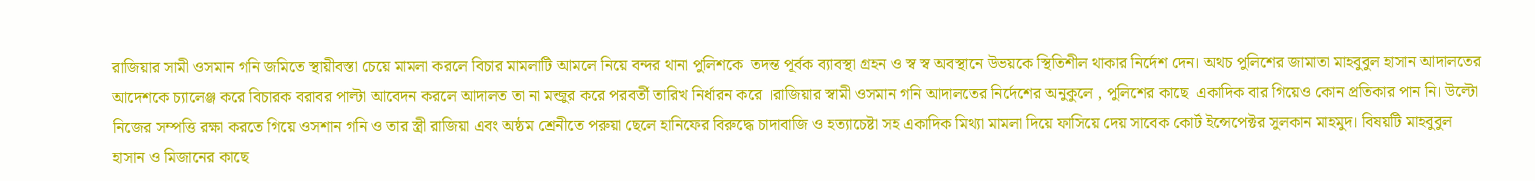রাজিয়ার সামী ওসমান গনি জমিতে স্থায়ীবস্তা চেয়ে মামলা করলে বিচার মামলাটি আমলে নিয়ে বন্দর থানা পুলিশকে  তদন্ত পূর্বক ব্যাবস্থা গ্রহন ও স্ব স্ব অবস্থানে উভয়কে স্থিতিশীল থাকার নির্দেশ দেন। অথচ পুলিশের জামাতা মাহবুবুল হাসান আদালতের আদেশকে চ্যালেঞ্জ করে বিচারক বরাবর পাল্টা আবেদন করলে আদালত তা না মন্জুর করে পরবর্তী তারিখ নির্ধারন করে ।রাজিয়ার স্বামী ওসমান গনি আদালতের নির্দেশের অনুকুলে , পুলিশের কাছে  একাদিক বার গিয়েও কোন প্রতিকার পান নি। উল্টো নিজের সম্পত্তি রক্ষা করতে গিয়ে ওসশান গনি ও তার স্ত্রী রাজিয়া এবং অষ্ঠম শ্রেনীতে পরুয়া ছেলে হানিফের বিরুদ্ধে চাদাবাজি ও হত্যাচেষ্টা সহ একাদিক মিথ্যা মামলা দিয়ে ফাসিয়ে দেয় সাবেক কোর্ট ইন্সেপেক্টর সুলকান মাহমুদ। বিষয়টি মাহবুবুল হাসান ও মিজানের কাছে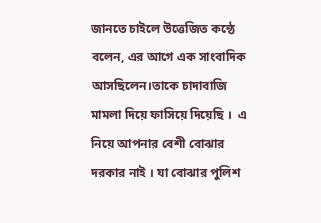জানতে চাইলে উত্তেজিত কন্ঠে বলেন, এর আগে এক সাংবাদিক আসছিলেন।তাকে চাদাবাজি মামলা দিয়ে ফাসিয়ে দিয়েছি ।  এ নিয়ে আপনার বেশী বোঝার দরকার নাই । যা বোঝার পুলিশ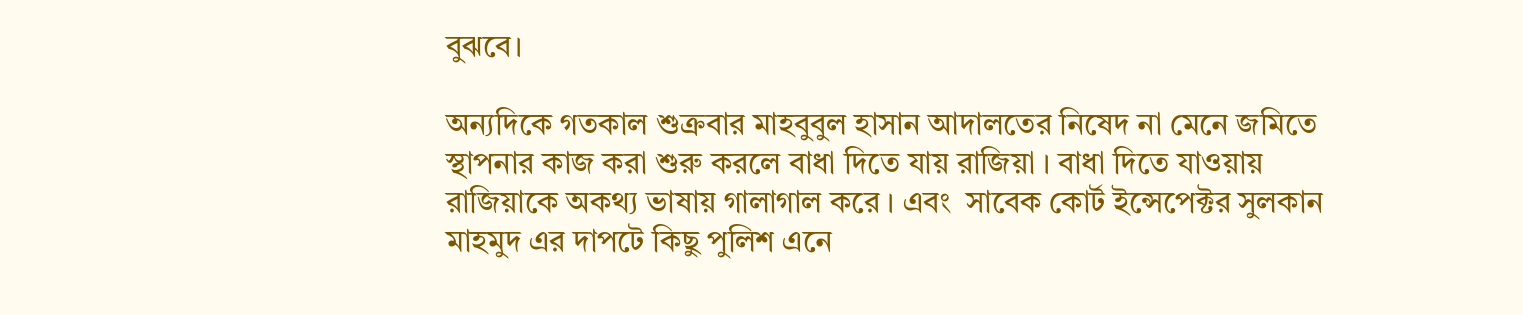বুঝবে।

অন্যদিকে গতকাল শুক্রবার মাহবুবুল হাসান আদালতের নিষেদ না মেনে জমিতে স্থাপনার কাজ করা শুরু করলে বাধা দিতে যায় রাজিয়া । বাধা দিতে যাওয়ায় রাজিয়াকে অকথ্য ভাষায় গালাগাল করে । এবং  সাবেক কোর্ট ইন্সেপেক্টর সুলকান মাহমুদ এর দাপটে কিছু পুলিশ এনে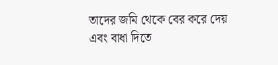তাদের জমি থেকে বের করে দেয় এবং বাধা দিতে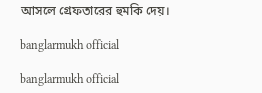আসলে গ্রেফতারের হুমকি দেয়।

banglarmukh official

banglarmukh official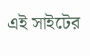এই সাইটের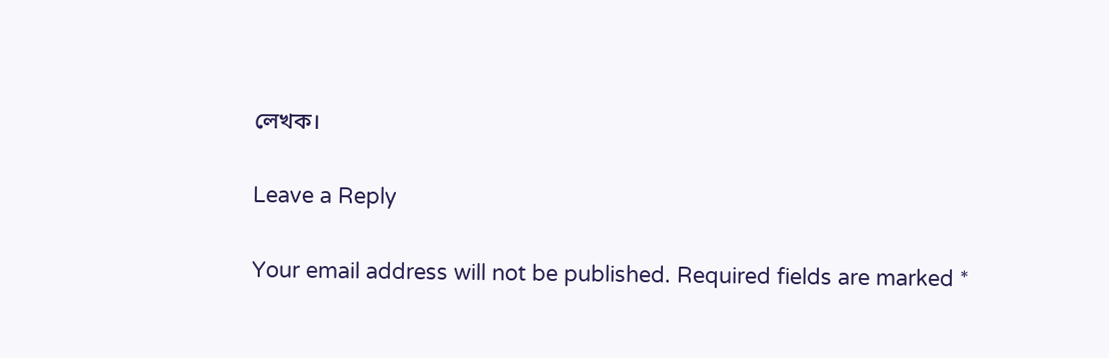লেখক।

Leave a Reply

Your email address will not be published. Required fields are marked *